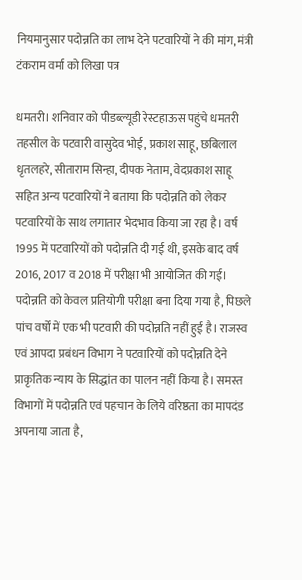नियमानुसार पदोन्नति का लाभ देने पटवारियों ने की मांग, मंत्री टंकराम वर्मा को लिखा पत्र

धमतरी। शनिवार को पीडब्ल्यूडी रेस्टहाऊस पहुंचे धमतरी तहसील के पटवारी वासुदेव भोई, प्रकाश साहू, छबिलाल धृतलहरे, सीताराम सिन्हा, दीपक नेताम, वेदप्रकाश साहू सहित अन्य पटवारियों ने बताया कि पदोन्नति को लेकर पटवारियों के साथ लगातार भेदभाव किया जा रहा है। वर्ष 1995 में पटवारियों को पदोन्नति दी गई थी, इसके बाद वर्ष 2016, 2017 व 2018 में परीक्षा भी आयोजित की गई। पदोन्नति को केवल प्रतियोगी परीक्षा बना दिया गया है, पिछले पांच वर्षों में एक भी पटवारी की पदोन्नति नहीं हुई है। राजस्व एवं आपदा प्रबंधन विभाग ने पटवारियों को पदोन्नति देने प्राकृतिक न्याय के सिद्धांत का पालन नहीं किया है। समस्त विभागों में पदोन्नति एवं पहचान के लिये वरिष्ठता का मापदंड अपनाया जाता है,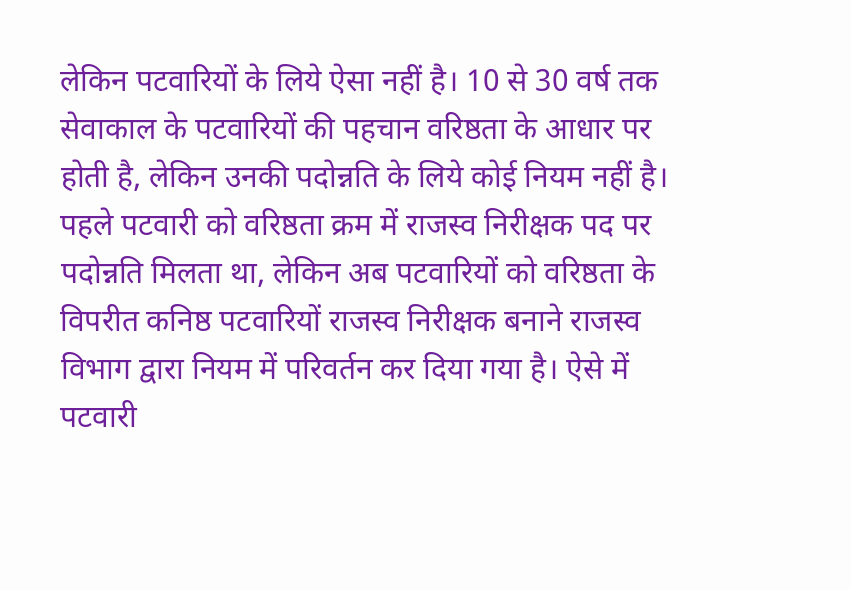लेकिन पटवारियों के लिये ऐसा नहीं है। 10 से 30 वर्ष तक सेवाकाल के पटवारियों की पहचान वरिष्ठता के आधार पर होती है, लेकिन उनकी पदोन्नति के लिये कोई नियम नहीं है। पहले पटवारी को वरिष्ठता क्रम में राजस्व निरीक्षक पद पर पदोन्नति मिलता था, लेकिन अब पटवारियों को वरिष्ठता के विपरीत कनिष्ठ पटवारियों राजस्व निरीक्षक बनाने राजस्व विभाग द्वारा नियम में परिवर्तन कर दिया गया है। ऐसे में पटवारी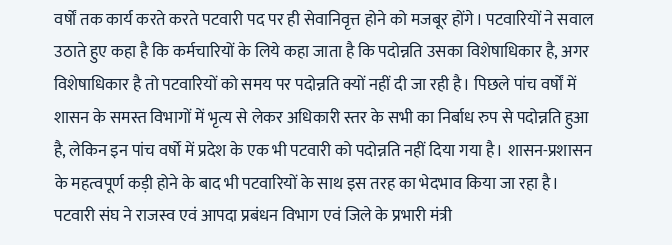वर्षों तक कार्य करते करते पटवारी पद पर ही सेवानिवृत्त होने को मजबूर होंगे। पटवारियों ने सवाल उठाते हुए कहा है कि कर्मचारियों के लिये कहा जाता है कि पदोन्नति उसका विशेषाधिकार है, अगर विशेषाधिकार है तो पटवारियों को समय पर पदोन्नति क्यों नहीं दी जा रही है। पिछले पांच वर्षों में शासन के समस्त विभागों में भृत्य से लेकर अधिकारी स्तर के सभी का निर्बाध रुप से पदोन्नति हुआ है, लेकिन इन पांच वर्षो में प्रदेश के एक भी पटवारी को पदोन्नति नहीं दिया गया है। शासन-प्रशासन के महत्वपूर्ण कड़ी होने के बाद भी पटवारियों के साथ इस तरह का भेदभाव किया जा रहा है। पटवारी संघ ने राजस्व एवं आपदा प्रबंधन विभाग एवं जिले के प्रभारी मंत्री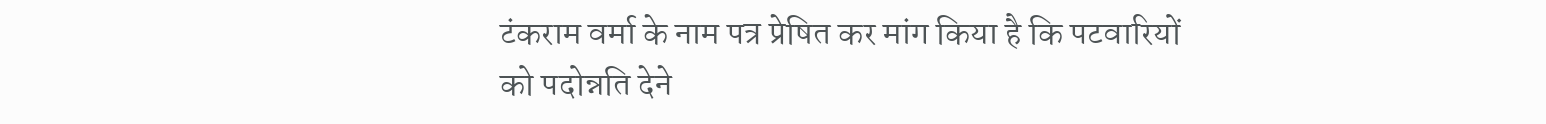टंकराम वर्मा के नाम पत्र प्रेषित कर मांग किया है कि पटवारियों को पदोन्नति देने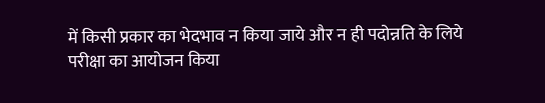में किसी प्रकार का भेदभाव न किया जाये और न ही पदोन्नति के लिये परीक्षा का आयोजन किया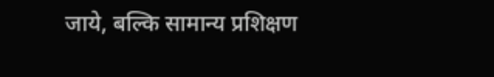जाये, बल्कि सामान्य प्रशिक्षण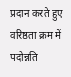प्रदान करते हुए वरिष्ठता क्रम में पदोन्नति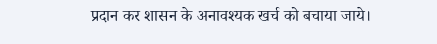प्रदान कर शासन के अनावश्यक खर्च को बचाया जाये।